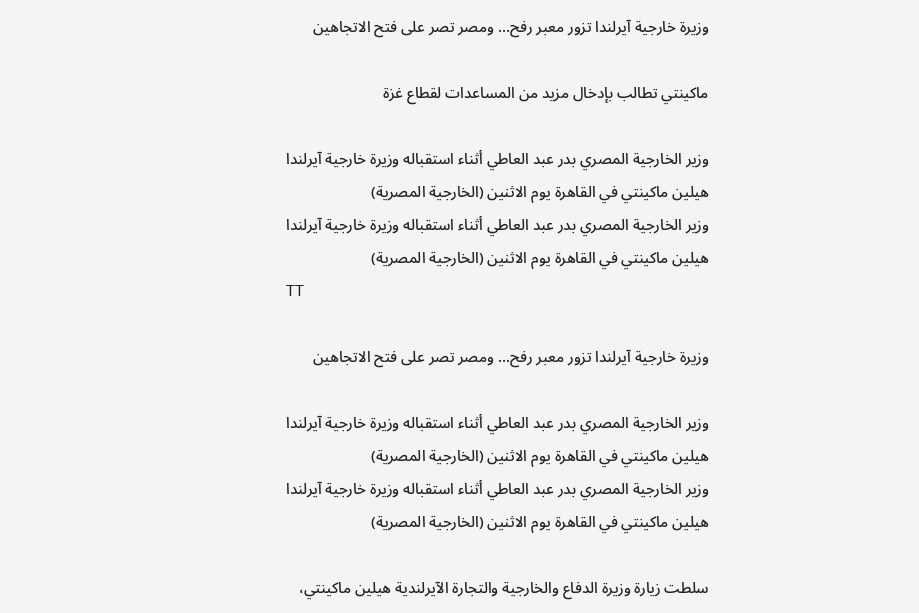وزيرة خارجية آيرلندا تزور معبر رفح... ومصر تصر على فتح الاتجاهين

ماكينتي تطالب بإدخال مزيد من المساعدات لقطاع غزة

وزير الخارجية المصري بدر عبد العاطي أثناء استقباله وزيرة خارجية آيرلندا هيلين ماكينتي في القاهرة يوم الاثنين (الخارجية المصرية)
وزير الخارجية المصري بدر عبد العاطي أثناء استقباله وزيرة خارجية آيرلندا هيلين ماكينتي في القاهرة يوم الاثنين (الخارجية المصرية)
TT

وزيرة خارجية آيرلندا تزور معبر رفح... ومصر تصر على فتح الاتجاهين

وزير الخارجية المصري بدر عبد العاطي أثناء استقباله وزيرة خارجية آيرلندا هيلين ماكينتي في القاهرة يوم الاثنين (الخارجية المصرية)
وزير الخارجية المصري بدر عبد العاطي أثناء استقباله وزيرة خارجية آيرلندا هيلين ماكينتي في القاهرة يوم الاثنين (الخارجية المصرية)

سلطت زيارة وزيرة الدفاع والخارجية والتجارة الآيرلندية هيلين ماكينتي،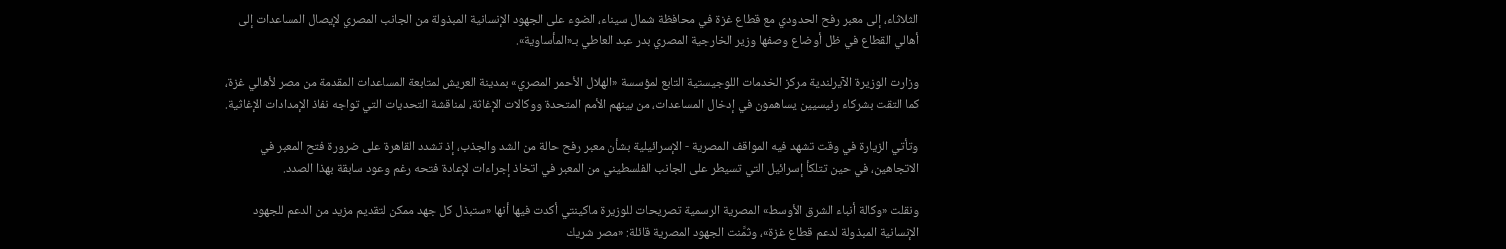الثلاثاء، إلى معبر رفح الحدودي مع قطاع غزة في محافظة شمال سيناء، الضوء على الجهود الإنسانية المبذولة من الجانب المصري لإيصال المساعدات إلى أهالي القطاع في ظل أوضاع وصفها وزير الخارجية المصري بدر عبد العاطي بـ«المأساوية».

وزارت الوزيرة الآيرلندية مركز الخدمات اللوجيستية التابع لمؤسسة «الهلال الأحمر المصري» بمدينة العريش لمتابعة المساعدات المقدمة من مصر لأهالي غزة، كما التقت بشركاء رئيسيين يساهمون في إدخال المساعدات، من بينهم الأمم المتحدة ووكالات الإغاثة، لمناقشة التحديات التي تواجه نفاذ الإمدادات الإغاثية.

وتأتي الزيارة في وقت تشهد فيه المواقف المصرية - الإسرائيلية بشأن معبر رفح حالة من الشد والجذب، إذ تشدد القاهرة على ضرورة فتح المعبر في الاتجاهين، في حين تتلكأ إسرائيل التي تسيطر على الجانب الفلسطيني من المعبر في اتخاذ إجراءات لإعادة فتحه رغم وعود سابقة بهذا الصدد.

ونقلت «وكالة أنباء الشرق الأوسط» المصرية الرسمية تصريحات للوزيرة ماكينتي أكدت فيها أنها «ستبذل كل جهد ممكن لتقديم مزيد من الدعم للجهود الإنسانية المبذولة لدعم قطاع غزة»، وثمَّنت الجهود المصرية قائلة: «مصر شريك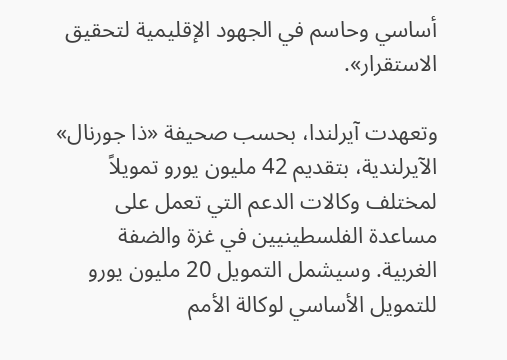أساسي وحاسم في الجهود الإقليمية لتحقيق الاستقرار».

وتعهدت آيرلندا، بحسب صحيفة «ذا جورنال» الآيرلندية، بتقديم 42 مليون يورو تمويلاً لمختلف وكالات الدعم التي تعمل على مساعدة الفلسطينيين في غزة والضفة الغربية. وسيشمل التمويل 20 مليون يورو للتمويل الأساسي لوكالة الأمم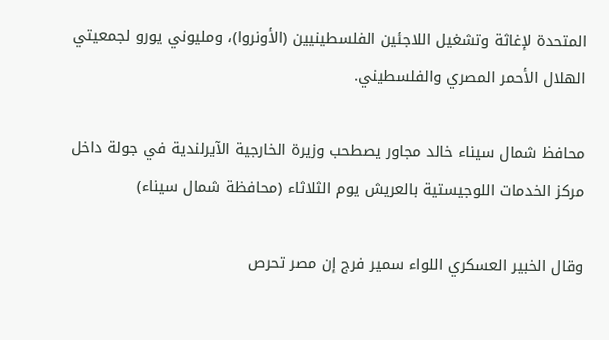المتحدة لإغاثة وتشغيل اللاجئين الفلسطينيين (الأونروا)، ومليوني يورو لجمعيتي الهلال الأحمر المصري والفلسطيني.

محافظ شمال سيناء خالد مجاور يصطحب وزيرة الخارجية الآيرلندية في جولة داخل مركز الخدمات اللوجيستية بالعريش يوم الثلاثاء (محافظة شمال سيناء)

وقال الخبير العسكري اللواء سمير فرج إن مصر تحرص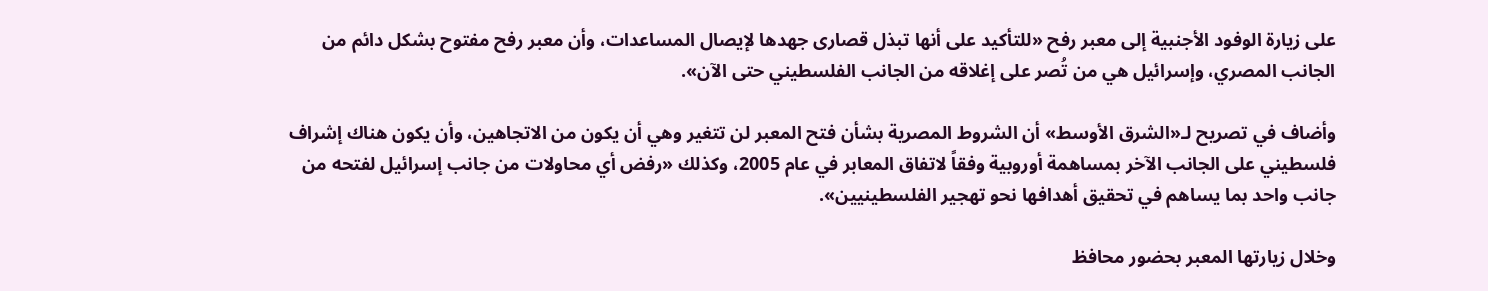على زيارة الوفود الأجنبية إلى معبر رفح «للتأكيد على أنها تبذل قصارى جهدها لإيصال المساعدات، وأن معبر رفح مفتوح بشكل دائم من الجانب المصري، وإسرائيل هي من تُصر على إغلاقه من الجانب الفلسطيني حتى الآن».

وأضاف في تصريح لـ«الشرق الأوسط» أن الشروط المصرية بشأن فتح المعبر لن تتغير وهي أن يكون من الاتجاهين، وأن يكون هناك إشراف فلسطيني على الجانب الآخر بمساهمة أوروبية وفقاً لاتفاق المعابر في عام 2005، وكذلك «رفض أي محاولات من جانب إسرائيل لفتحه من جانب واحد بما يساهم في تحقيق أهدافها نحو تهجير الفلسطينيين».

وخلال زيارتها المعبر بحضور محافظ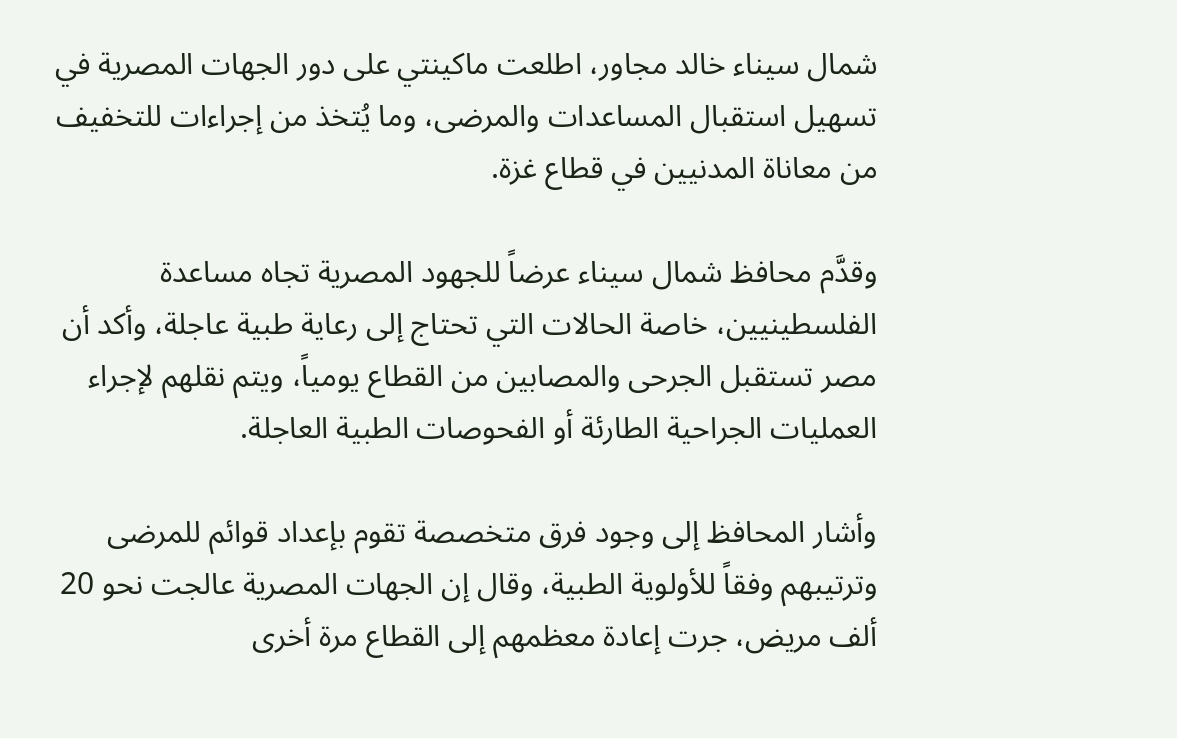شمال سيناء خالد مجاور، اطلعت ماكينتي على دور الجهات المصرية في تسهيل استقبال المساعدات والمرضى، وما يُتخذ من إجراءات للتخفيف من معاناة المدنيين في قطاع غزة.

وقدَّم محافظ شمال سيناء عرضاً للجهود المصرية تجاه مساعدة الفلسطينيين، خاصة الحالات التي تحتاج إلى رعاية طبية عاجلة، وأكد أن مصر تستقبل الجرحى والمصابين من القطاع يومياً، ويتم نقلهم لإجراء العمليات الجراحية الطارئة أو الفحوصات الطبية العاجلة.

وأشار المحافظ إلى وجود فرق متخصصة تقوم بإعداد قوائم للمرضى وترتيبهم وفقاً للأولوية الطبية، وقال إن الجهات المصرية عالجت نحو 20 ألف مريض، جرت إعادة معظمهم إلى القطاع مرة أخرى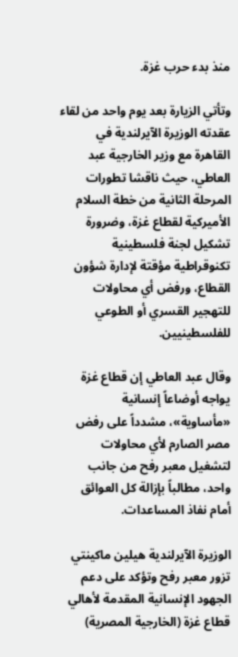منذ بدء حرب غزة.

وتأتي الزيارة بعد يوم واحد من لقاء عقدته الوزيرة الآيرلندية في القاهرة مع وزير الخارجية عبد العاطي، حيث ناقشا تطورات المرحلة الثانية من خطة السلام الأميركية لقطاع غزة، وضرورة تشكيل لجنة فلسطينية تكنوقراطية مؤقتة لإدارة شؤون القطاع، ورفض أي محاولات للتهجير القسري أو الطوعي للفلسطينيين.

وقال عبد العاطي إن قطاع غزة يواجه أوضاعاً إنسانية «مأساوية»، مشدداً على رفض مصر الصارم لأي محاولات لتشغيل معبر رفح من جانب واحد، مطالباً بإزالة كل العوائق أمام نفاذ المساعدات.

الوزيرة الآيرلندية هيلين ماكينتي تزور معبر رفح وتؤكد على دعم الجهود الإنسانية المقدمة لأهالي قطاع غزة (الخارجية المصرية)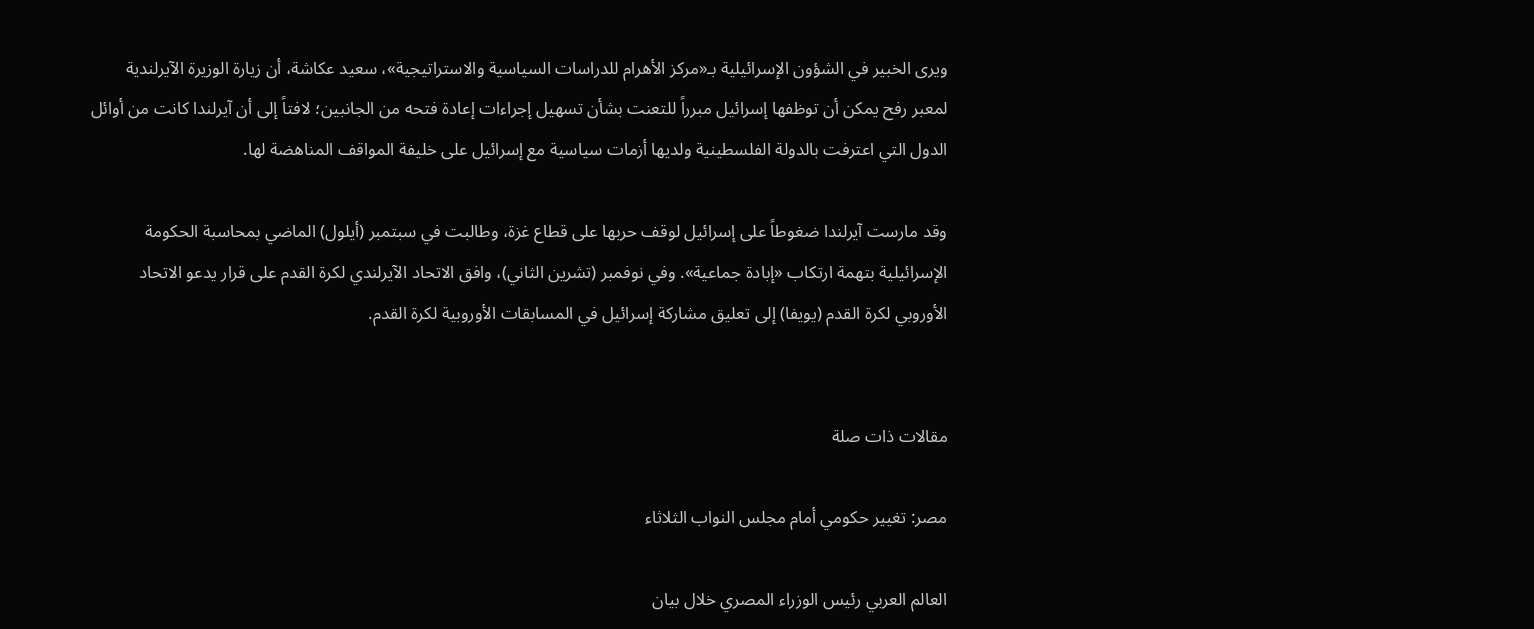ويرى الخبير في الشؤون الإسرائيلية بـ«مركز الأهرام للدراسات السياسية والاستراتيجية»، سعيد عكاشة، أن زيارة الوزيرة الآيرلندية لمعبر رفح يمكن أن توظفها إسرائيل مبرراً للتعنت بشأن تسهيل إجراءات إعادة فتحه من الجانبين؛ لافتاً إلى أن آيرلندا كانت من أوائل الدول التي اعترفت بالدولة الفلسطينية ولديها أزمات سياسية مع إسرائيل على خليفة المواقف المناهضة لها.

وقد مارست آيرلندا ضغوطاً على إسرائيل لوقف حربها على قطاع غزة، وطالبت في سبتمبر (أيلول) الماضي بمحاسبة الحكومة الإسرائيلية بتهمة ارتكاب «إبادة جماعية». وفي نوفمبر (تشرين الثاني)، وافق الاتحاد الآيرلندي لكرة القدم على قرار يدعو الاتحاد الأوروبي لكرة القدم (يويفا) إلى تعليق مشاركة إسرائيل في المسابقات الأوروبية لكرة القدم.


مقالات ذات صلة

مصر: تغيير حكومي أمام مجلس النواب الثلاثاء

العالم العربي رئيس الوزراء المصري خلال بيان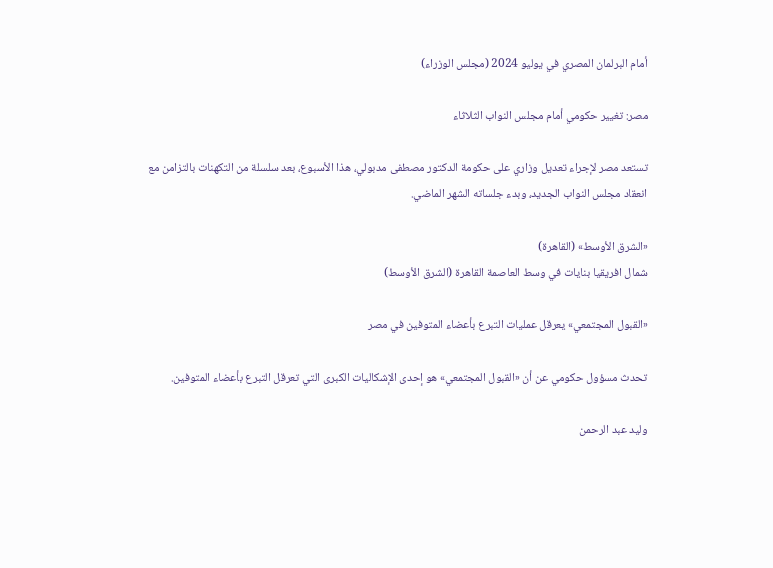أمام البرلمان المصري في يوليو 2024 (مجلس الوزراء)

مصر: تغيير حكومي أمام مجلس النواب الثلاثاء

تستعد مصر لإجراء تعديل وزاري على حكومة الدكتور مصطفى مدبولي، هذا الأسبوع، بعد سلسلة من التكهنات بالتزامن مع انعقاد مجلس النواب الجديد، وبدء جلساته الشهر الماضي.

«الشرق الأوسط» (القاهرة)
شمال افريقيا بنايات في وسط العاصمة القاهرة (الشرق الأوسط)

«القبول المجتمعي» يعرقل عمليات التبرع بأعضاء المتوفين في مصر

تحدث مسؤول حكومي عن أن «القبول المجتمعي» هو إحدى الإشكاليات الكبرى التي تعرقل التبرع بأعضاء المتوفين.

وليد عبد الرحمن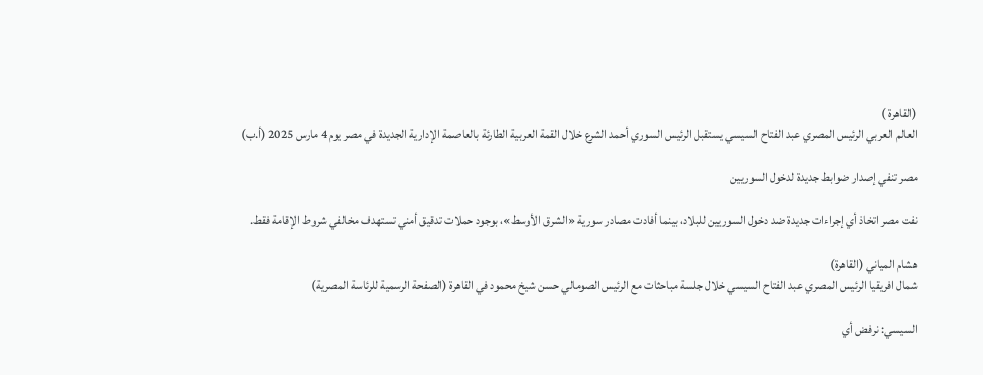(القاهرة )
العالم العربي الرئيس المصري عبد الفتاح السيسي يستقبل الرئيس السوري أحمد الشرع خلال القمة العربية الطارئة بالعاصمة الإدارية الجديدة في مصر يوم 4 مارس 2025 (أ.ب)

مصر تنفي إصدار ضوابط جديدة لدخول السوريين

نفت مصر اتخاذ أي إجراءات جديدة ضد دخول السوريين للبلاد، بينما أفادت مصادر سورية «الشرق الأوسط»، بوجود حملات تدقيق أمني تستهدف مخالفي شروط الإقامة فقط.

هشام المياني (القاهرة)
شمال افريقيا الرئيس المصري عبد الفتاح السيسي خلال جلسة مباحثات مع الرئيس الصومالي حسن شيخ محمود في القاهرة (الصفحة الرسمية للرئاسة المصرية)

السيسي: نرفض أي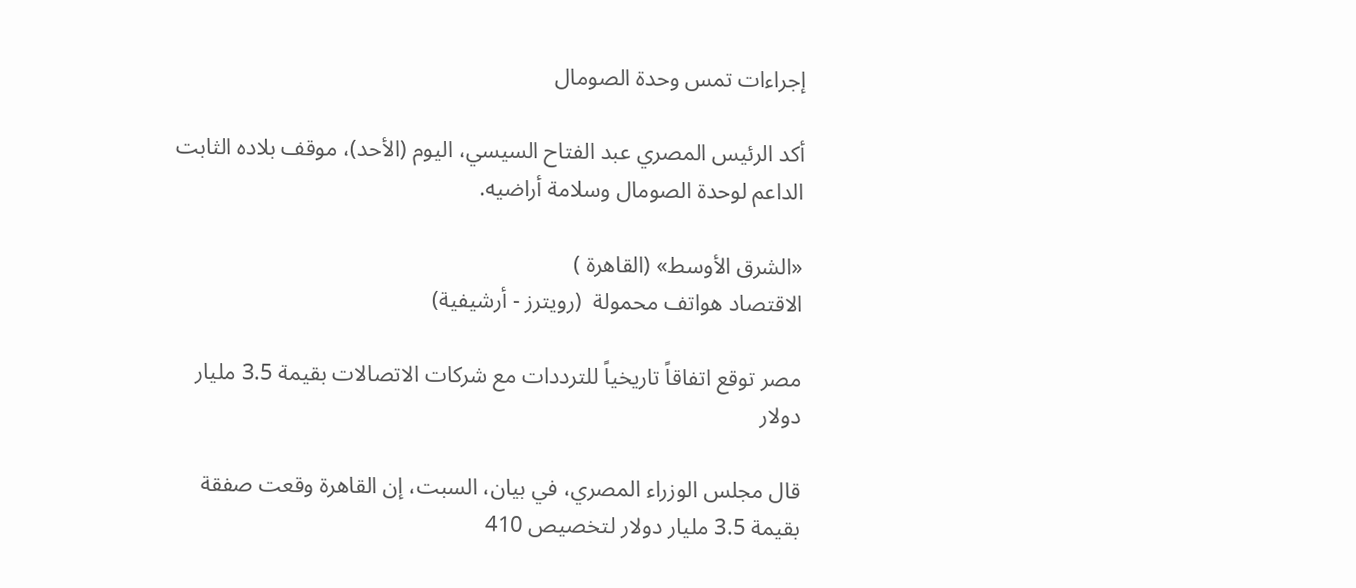إجراءات تمس وحدة الصومال

أكد الرئيس المصري عبد الفتاح السيسي، اليوم (الأحد)، موقف بلاده الثابت الداعم لوحدة الصومال وسلامة أراضيه.

«الشرق الأوسط» (القاهرة )
الاقتصاد هواتف محمولة  (رويترز - أرشيفية)

مصر توقع اتفاقاً تاريخياً للترددات مع شركات الاتصالات بقيمة 3.5 مليار دولار

قال مجلس الوزراء المصري، في بيان، السبت، إن القاهرة وقعت صفقة بقيمة 3.5 مليار دولار لتخصيص 410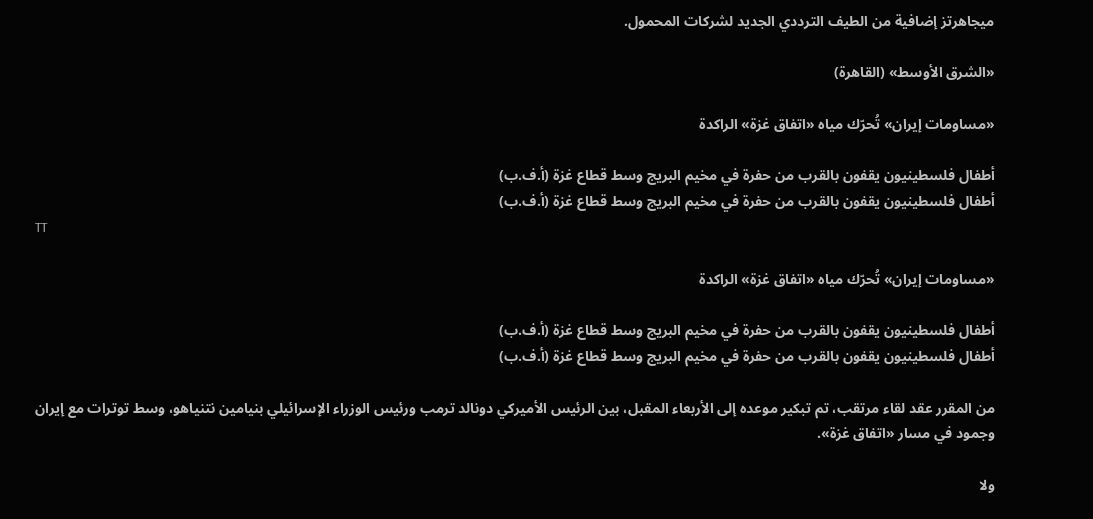ميجاهرتز إضافية من الطيف الترددي الجديد لشركات المحمول.

«الشرق الأوسط» (القاهرة)

«مساومات إيران» تُحرّك مياه «اتفاق غزة» الراكدة

أطفال فلسطينيون يقفون بالقرب من حفرة في مخيم البريج وسط قطاع غزة (أ.ف.ب)
أطفال فلسطينيون يقفون بالقرب من حفرة في مخيم البريج وسط قطاع غزة (أ.ف.ب)
TT

«مساومات إيران» تُحرّك مياه «اتفاق غزة» الراكدة

أطفال فلسطينيون يقفون بالقرب من حفرة في مخيم البريج وسط قطاع غزة (أ.ف.ب)
أطفال فلسطينيون يقفون بالقرب من حفرة في مخيم البريج وسط قطاع غزة (أ.ف.ب)

من المقرر عقد لقاء مرتقب، تم تبكير موعده إلى الأربعاء المقبل، بين الرئيس الأميركي دونالد ترمب ورئيس الوزراء الإسرائيلي بنيامين نتنياهو، وسط توترات مع إيران وجمود في مسار «اتفاق غزة».

ولا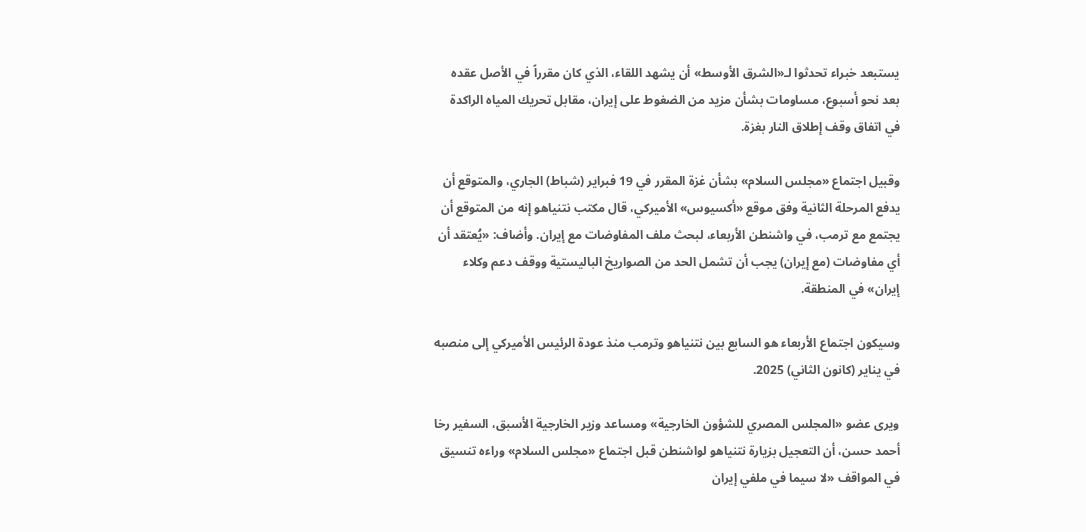يستبعد خبراء تحدثوا لـ«الشرق الأوسط» أن يشهد اللقاء، الذي كان مقرراً في الأصل عقده بعد نحو أسبوع، مساومات بشأن مزيد من الضغوط على إيران، مقابل تحريك المياه الراكدة في اتفاق وقف إطلاق النار بغزة.

وقبيل اجتماع «مجلس السلام» بشأن غزة المقرر في 19 فبراير (شباط) الجاري، والمتوقع أن يدفع المرحلة الثانية وفق موقع «أكسيوس» الأميركي، قال مكتب نتنياهو إنه من المتوقع أن يجتمع مع ترمب، في واشنطن الأربعاء، لبحث ملف المفاوضات مع إيران. وأضاف: «يُعتقد أن أي مفاوضات (مع إيران) يجب أن تشمل الحد من الصواريخ الباليستية ووقف دعم وكلاء إيران» في المنطقة.

وسيكون اجتماع الأربعاء هو السابع بين نتنياهو وترمب منذ ‌عودة الرئيس الأميركي إلى منصبه في يناير (كانون الثاني) 2025.

ويرى عضو «المجلس المصري للشؤون الخارجية» ومساعد وزير الخارجية الأسبق، السفير رخا أحمد حسن، أن التعجيل بزيارة نتنياهو لواشنطن قبل اجتماع «مجلس السلام» وراءه تنسيق في المواقف «لا سيما في ملفي إيران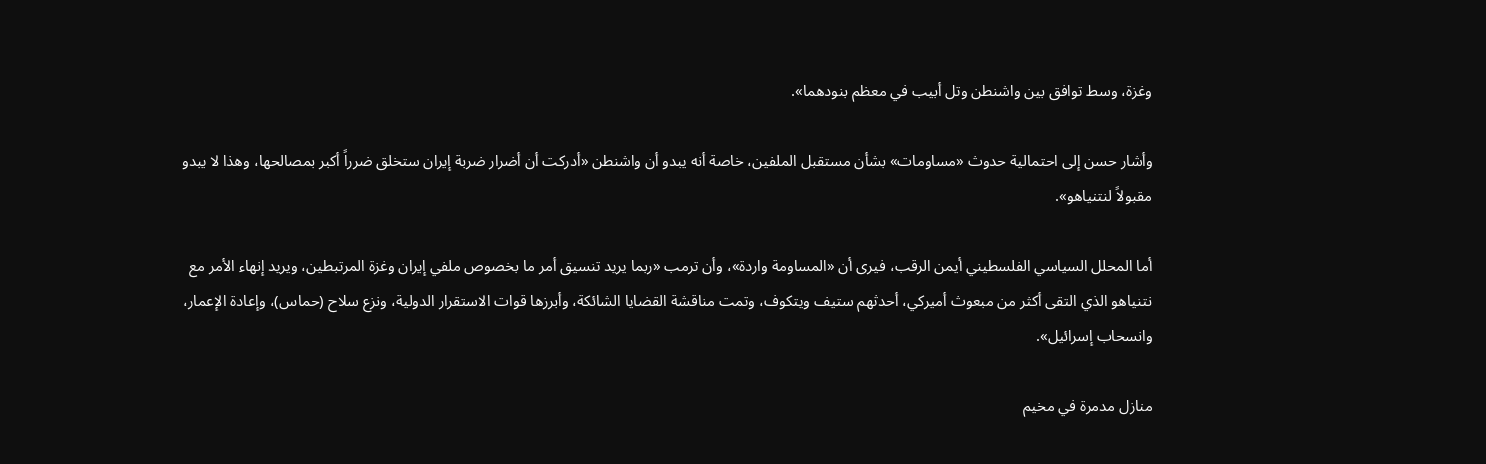وغزة، وسط توافق بين واشنطن وتل أبيب في معظم بنودهما».

وأشار حسن إلى احتمالية حدوث «مساومات» بشأن مستقبل الملفين، خاصة أنه يبدو أن واشنطن «أدركت أن أضرار ضربة إيران ستخلق ضرراً أكبر بمصالحها، وهذا لا يبدو مقبولاً لنتنياهو».

أما المحلل السياسي الفلسطيني أيمن الرقب، فيرى أن «المساومة واردة»، وأن ترمب «ربما يريد تنسيق أمر ما بخصوص ملفي إيران وغزة المرتبطين، ويريد إنهاء الأمر مع نتنياهو الذي التقى أكثر من مبعوث أميركي، أحدثهم ستيف ويتكوف، وتمت مناقشة القضايا الشائكة، وأبرزها قوات الاستقرار الدولية، ونزع سلاح (حماس)، وإعادة الإعمار، وانسحاب إسرائيل».

منازل مدمرة في مخيم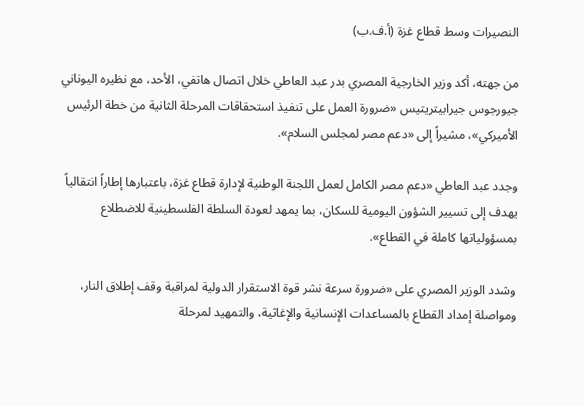النصيرات وسط قطاع غزة (أ.ف.ب)

من جهته، أكد وزير الخارجية المصري بدر عبد العاطي خلال اتصال هاتفي، الأحد، مع نظيره اليوناني جيورجوس جيرابيتريتيس «ضرورة العمل على تنفيذ استحقاقات المرحلة الثانية من خطة الرئيس الأميركي»، مشيراً إلى «دعم مصر لمجلس السلام».

وجدد عبد العاطي «دعم مصر الكامل لعمل اللجنة الوطنية لإدارة قطاع غزة، باعتبارها إطاراً انتقالياً يهدف إلى تسيير الشؤون اليومية للسكان، بما يمهد لعودة السلطة الفلسطينية للاضطلاع بمسؤولياتها كاملة في القطاع».

وشدد الوزير المصري على «ضرورة سرعة نشر قوة الاستقرار الدولية لمراقبة وقف إطلاق النار، ومواصلة إمداد القطاع بالمساعدات الإنسانية والإغاثية، والتمهيد لمرحلة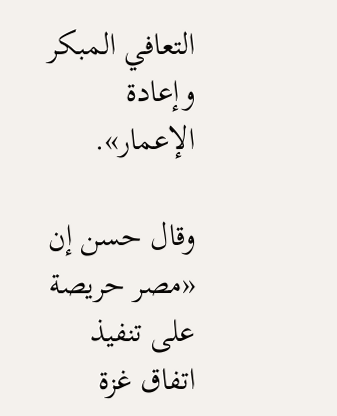التعافي المبكر وإعادة الإعمار».

وقال حسن إن «مصر حريصة على تنفيذ اتفاق غزة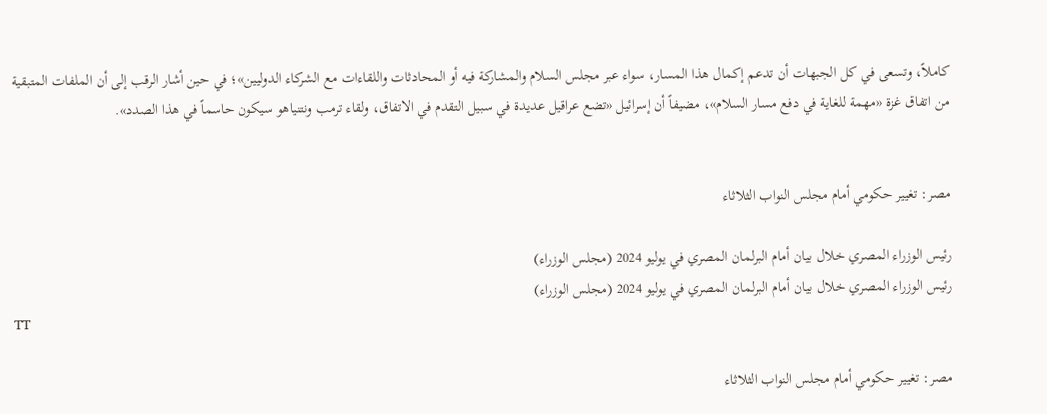كاملاً، وتسعى في كل الجبهات أن تدعم إكمال هذا المسار، سواء عبر مجلس السلام والمشاركة فيه أو المحادثات واللقاءات مع الشركاء الدوليين»؛ في حين أشار الرقب إلى أن الملفات المتبقية من اتفاق غزة «مهمة للغاية في دفع مسار السلام»، مضيفاً أن إسرائيل «تضع عراقيل عديدة في سبيل التقدم في الاتفاق، ولقاء ترمب ونتنياهو سيكون حاسماً في هذا الصدد».


مصر: تغيير حكومي أمام مجلس النواب الثلاثاء

رئيس الوزراء المصري خلال بيان أمام البرلمان المصري في يوليو 2024 (مجلس الوزراء)
رئيس الوزراء المصري خلال بيان أمام البرلمان المصري في يوليو 2024 (مجلس الوزراء)
TT

مصر: تغيير حكومي أمام مجلس النواب الثلاثاء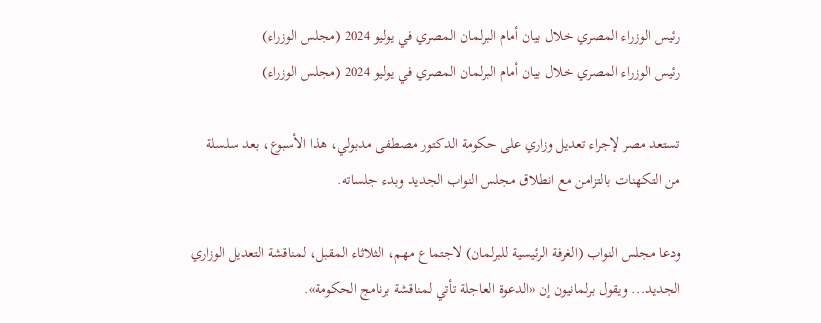رئيس الوزراء المصري خلال بيان أمام البرلمان المصري في يوليو 2024 (مجلس الوزراء)
رئيس الوزراء المصري خلال بيان أمام البرلمان المصري في يوليو 2024 (مجلس الوزراء)

تستعد مصر لإجراء تعديل وزاري على حكومة الدكتور مصطفى مدبولي، هذا الأسبوع، بعد سلسلة من التكهنات بالتزامن مع انطلاق مجلس النواب الجديد وبدء جلساته.

ودعا مجلس النواب (الغرفة الرئيسية للبرلمان) لاجتماع مهم، الثلاثاء المقبل، لمناقشة التعديل الوزاري الجديد... ويقول برلمانيون إن «الدعوة العاجلة تأتي لمناقشة برنامج الحكومة».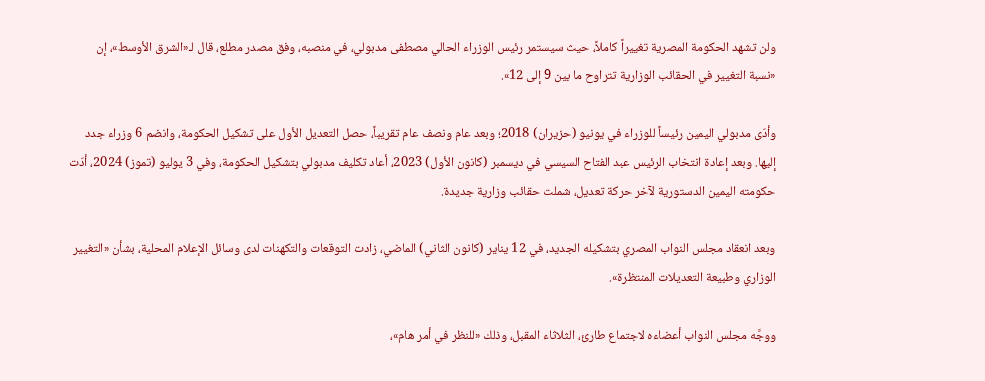ولن تشهد الحكومة المصرية تغييراً كاملاً، حيث سيستمر رئيس الوزراء الحالي مصطفى مدبولي، في منصبه، وفق مصدر مطلع، قال لـ«الشرق الأوسط»، إن «نسبة التغيير في الحقائب الوزارية تتراوح ما بين 9 إلى 12».

وأدّى مدبولي اليمين رئيساً للوزراء في يونيو (حزيران) 2018؛ وبعد عام ونصف عام تقريباً، حصل التعديل الأول على تشكيل الحكومة، وانضم 6 وزراء جدد إليها. وبعد إعادة انتخاب الرئيس عبد الفتاح السيسي في ديسمبر (كانون الأول) 2023، أعاد تكليف مدبولي بتشكيل الحكومة، وفي 3 يوليو (تموز) 2024، أدّت حكومته اليمين الدستورية لآخر حركة تعديل، شملت حقائب وزارية جديدة.

وبعد انعقاد مجلس النواب المصري بتشكيله الجديد، في 12 يناير (كانون الثاني) الماضي، زادت التوقعات والتكهنات لدى وسائل الإعلام المحلية، بشأن «التغيير الوزاري وطبيعة التعديلات المنتظرة».

ووجَّه مجلس النواب أعضاءه لاجتماع طارئ، الثلاثاء المقبل، وذلك «للنظر في أمر هام»،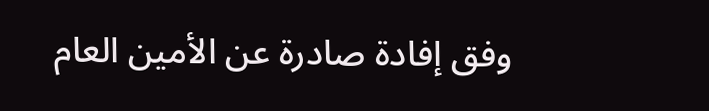وفق إفادة صادرة عن الأمين العام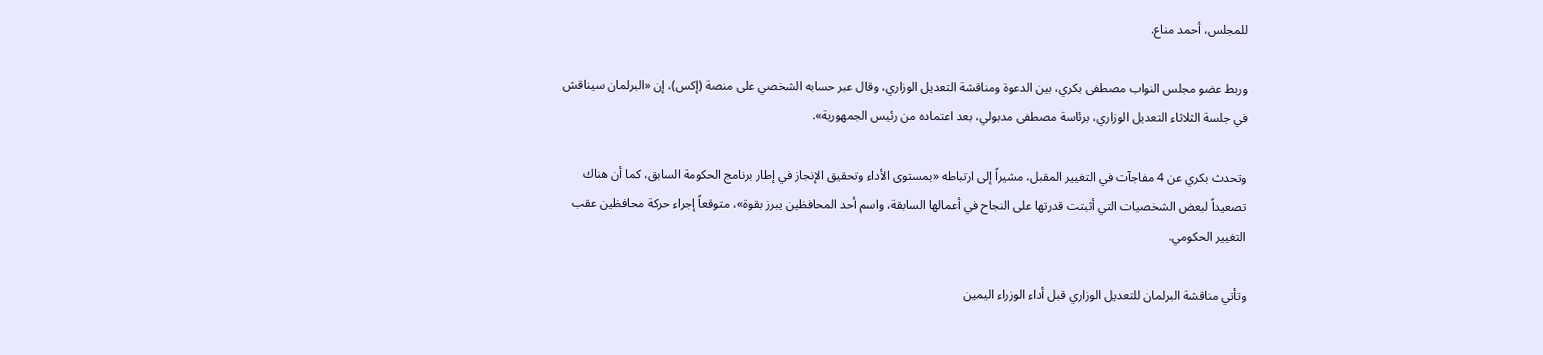للمجلس، أحمد مناع.

وربط عضو مجلس النواب مصطفى بكري، بين الدعوة ومناقشة التعديل الوزاري، وقال عبر حسابه الشخصي على منصة (إكس)، إن «البرلمان سيناقش في جلسة الثلاثاء التعديل الوزاري، برئاسة مصطفى مدبولي، بعد اعتماده من رئيس الجمهورية».

وتحدث بكري عن 4 مفاجآت في التغيير المقبل، مشيراً إلى ارتباطه «بمستوى الأداء وتحقيق الإنجاز في إطار برنامج الحكومة السابق، كما أن هناك تصعيداً لبعض الشخصيات التي أثبتت قدرتها على النجاح في أعمالها السابقة، واسم أحد المحافظين يبرز بقوة»، متوقعاً إجراء حركة محافظين عقب التغيير الحكومي.

وتأتي مناقشة البرلمان للتعديل الوزاري قبل أداء الوزراء اليمين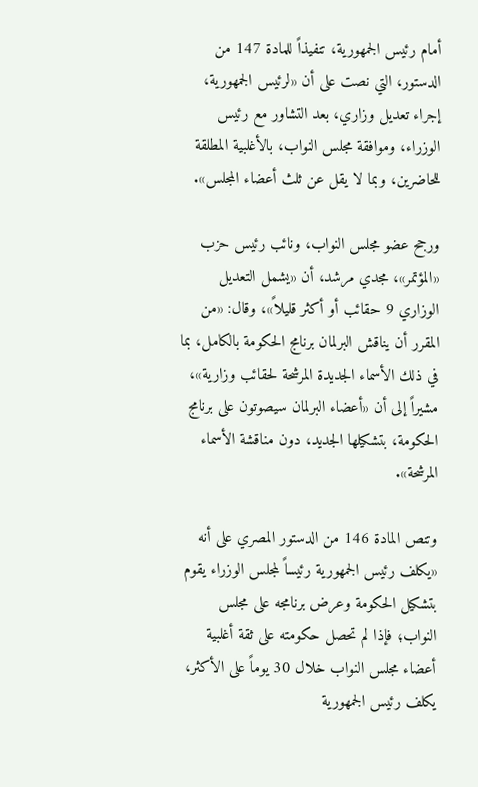أمام رئيس الجمهورية، تنفيذاً للمادة 147 من الدستور، التي نصت على أن «لرئيس الجمهورية، إجراء تعديل وزاري، بعد التشاور مع رئيس الوزراء، وموافقة مجلس النواب، بالأغلبية المطلقة للحاضرين، وبما لا يقل عن ثلث أعضاء المجلس».

ورجح عضو مجلس النواب، ونائب رئيس حزب «المؤتمر»، مجدي مرشد، أن «يشمل التعديل الوزاري 9 حقائب أو أكثر قليلاً»، وقال: «من المقرر أن يناقش البرلمان برنامج الحكومة بالكامل، بما في ذلك الأسماء الجديدة المرشحة لحقائب وزارية»، مشيراً إلى أن «أعضاء البرلمان سيصوتون على برنامج الحكومة، بتشكيلها الجديد، دون مناقشة الأسماء المرشحة».

وتنص المادة 146 من الدستور المصري على أنه «يكلف رئيس الجمهورية رئيساً لمجلس الوزراء يقوم بتشكيل الحكومة وعرض برنامجه على مجلس النواب؛ فإذا لم تحصل حكومته على ثقة أغلبية أعضاء مجلس النواب خلال 30 يوماً على الأكثر، يكلف رئيس الجمهورية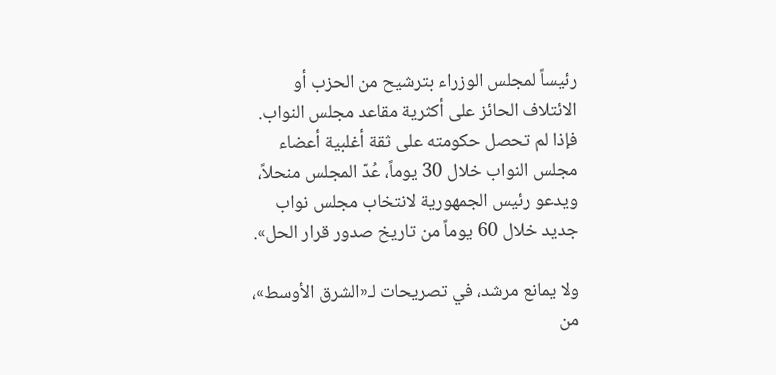رئيساً لمجلس الوزراء بترشيح من الحزب أو الائتلاف الحائز على أكثرية مقاعد مجلس النواب. فإذا لم تحصل حكومته على ثقة أغلبية أعضاء مجلس النواب خلال 30 يوماً، عُدّ المجلس منحلاً، ويدعو رئيس الجمهورية لانتخاب مجلس نواب جديد خلال 60 يوماً من تاريخ صدور قرار الحل».

ولا يمانع مرشد، في تصريحات لـ«الشرق الأوسط»، من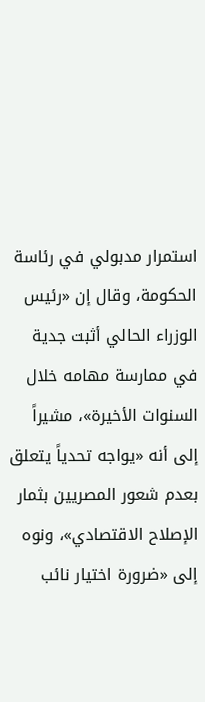استمرار مدبولي في رئاسة الحكومة، وقال إن «رئيس الوزراء الحالي أثبت جدية في ممارسة مهامه خلال السنوات الأخيرة»، مشيراً إلى أنه «يواجه تحدياً يتعلق بعدم شعور المصريين بثمار الإصلاح الاقتصادي»، ونوه إلى «ضرورة اختيار نائب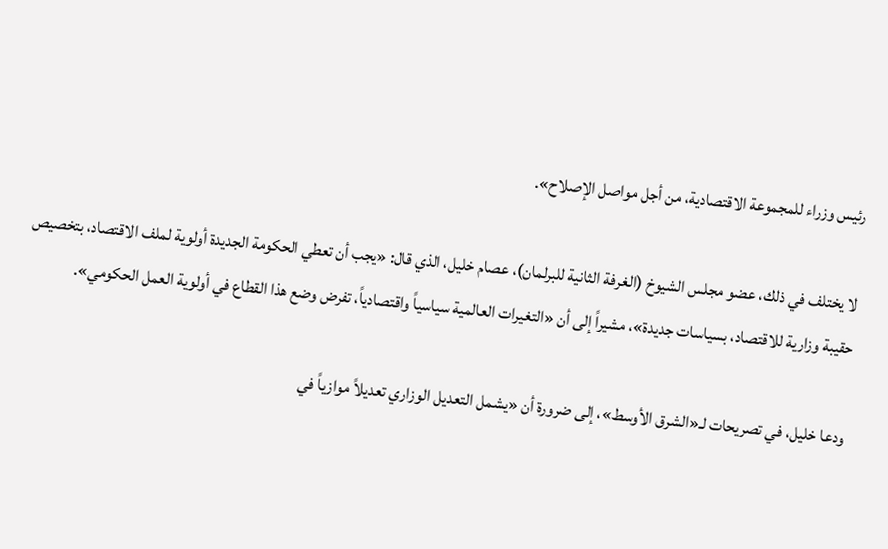رئيس وزراء للمجموعة الاقتصادية، من أجل مواصل الإصلاح».

لا يختلف في ذلك، عضو مجلس الشيوخ (الغرفة الثانية للبرلمان)، عصام خليل، الذي قال: «يجب أن تعطي الحكومة الجديدة أولوية لملف الاقتصاد، بتخصيص حقيبة وزارية للاقتصاد، بسياسات جديدة»، مشيراً إلى أن «التغيرات العالمية سياسياً واقتصادياً، تفرض وضع هذا القطاع في أولوية العمل الحكومي».

ودعا خليل، في تصريحات لـ«الشرق الأوسط»، إلى ضرورة أن «يشمل التعديل الوزاري تعديلاً موازياً في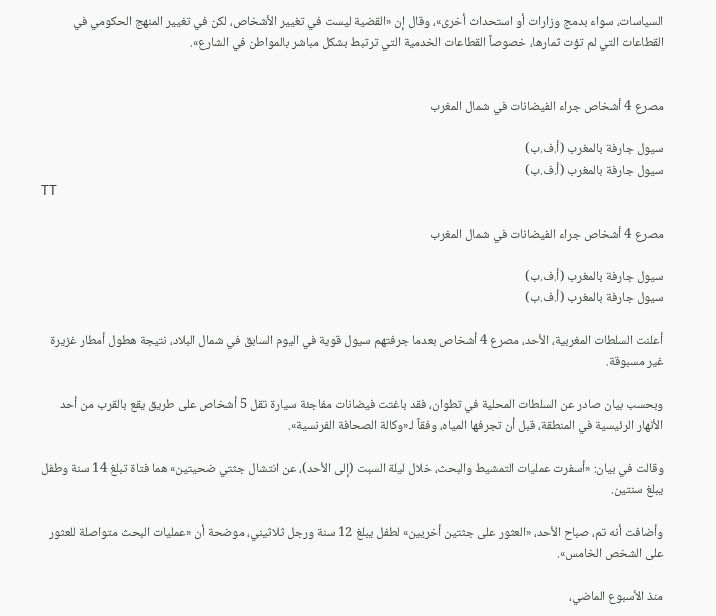السياسات، سواء بدمج وزارات أو استحداث أخرى»، وقال إن «القضية ليست في تغيير الأشخاص، لكن في تغيير المنهج الحكومي في القطاعات التي لم تؤت ثمارها، خصوصاً القطاعات الخدمية التي ترتبط بشكل مباشر بالمواطن في الشارع».


مصرع 4 أشخاص جراء الفيضانات في شمال المغرب

سيول جارفة بالمغرب (أ.ف.ب)
سيول جارفة بالمغرب (أ.ف.ب)
TT

مصرع 4 أشخاص جراء الفيضانات في شمال المغرب

سيول جارفة بالمغرب (أ.ف.ب)
سيول جارفة بالمغرب (أ.ف.ب)

أعلنت السلطات المغربية، الأحد، مصرع 4 أشخاص بعدما جرفتهم سيول قوية في اليوم السابق في شمال البلاد، نتيجة هطول أمطار غزيرة غير مسبوقة.

وبحسب بيان صادر عن السلطات المحلية في تطوان، فقد باغتت فيضانات مفاجئة سيارة تقل 5 أشخاص على طريق يقع بالقرب من أحد الأنهار الرئيسية في المنطقة، قبل أن تجرفها المياه، وفقاً لـ«وكالة الصحافة الفرنسية».

وقالت في بيان: «أسفرت عمليات التمشيط والبحث، خلال ليلة السبت (إلى الأحد)، عن انتشال جثتي ضحيتين» هما فتاة تبلغ 14 سنة وطفل يبلغ سنتين.

وأضافت أنه تم، صباح الأحد، «العثور على جثتين أخريين» لطفل يبلغ 12 سنة ورجل ثلاثيني، موضحة أن «عمليات البحث متواصلة للعثور على الشخص الخامس».

منذ الأسبوع الماضي،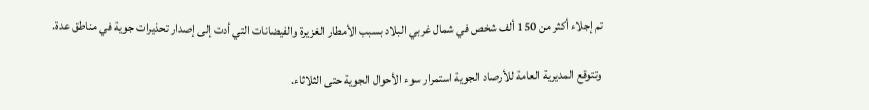تم إجلاء أكثر من 150 ألف شخص في شمال غربي البلاد بسبب الأمطار الغزيرة والفيضانات التي أدت إلى إصدار تحذيرات جوية في مناطق عدة.

وتتوقع المديرية العامة للأرصاد الجوية استمرار سوء الأحوال الجوية حتى الثلاثاء.